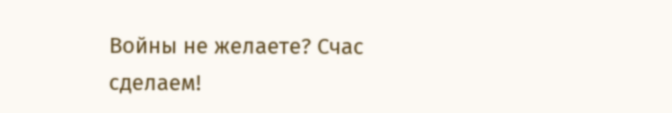Войны не желаете? Счас сделаем!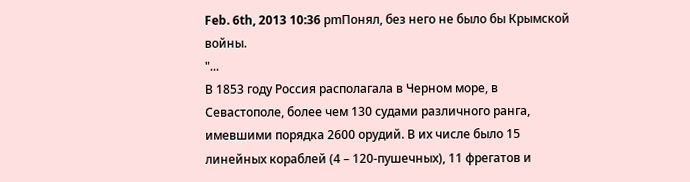Feb. 6th, 2013 10:36 pmПонял, без него не было бы Крымской войны.
"...
В 1853 году Россия располагала в Черном море, в Севастополе, более чем 130 судами различного ранга, имевшими порядка 2600 орудий. В их числе было 15 линейных кораблей (4 – 120-пушечных), 11 фрегатов и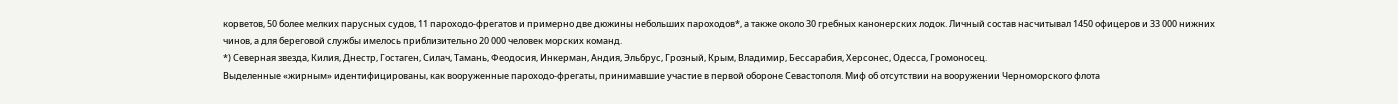корветов, 50 более мелких парусных судов, 11 пароходо-фрегатов и примерно две дюжины небольших пароходов*, а также около 30 гребных канонерских лодок. Личный состав насчитывал 1450 офицеров и 33 000 нижних чинов, а для береговой службы имелось приблизительно 20 000 человек морских команд.
*) Северная звезда, Килия, Днестр, Гостаген, Силач, Тамань, Феодосия, Инкерман, Андия, Эльбрус, Грозный, Крым, Владимир, Бессарабия, Херсонес, Одесса, Громоносец.
Выделенные «жирным» идентифицированы, как вооруженные пароходо-фрегаты, принимавшие участие в первой обороне Севастополя. Миф об отсутствии на вооружении Черноморского флота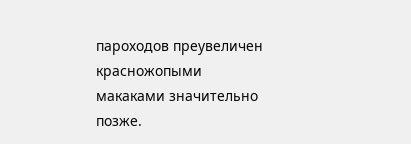пароходов преувеличен красножопыми макаками значительно позже.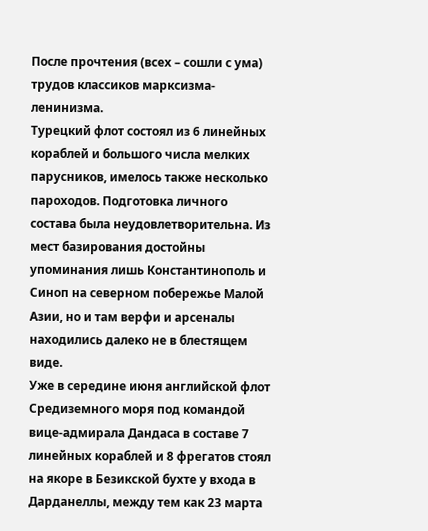После прочтения (всех – сошли с ума) трудов классиков марксизма-ленинизма.
Турецкий флот состоял из 6 линейных кораблей и большого числа мелких парусников, имелось также несколько пароходов. Подготовка личного состава была неудовлетворительна. Из мест базирования достойны упоминания лишь Константинополь и Синоп на северном побережье Малой Азии, но и там верфи и арсеналы находились далеко не в блестящем виде.
Уже в середине июня английской флот Средиземного моря под командой вице-адмирала Дандаса в составе 7 линейных кораблей и 8 фрегатов стоял на якоре в Безикской бухте у входа в Дарданеллы, между тем как 23 марта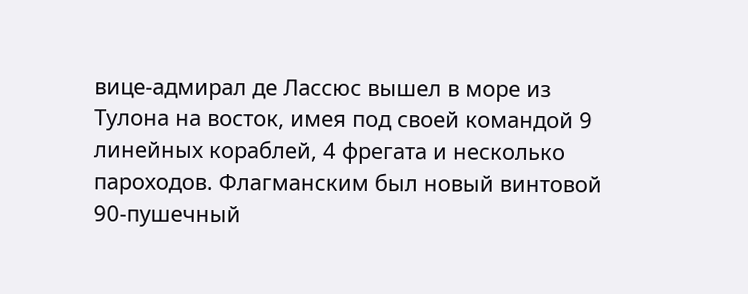вице-адмирал де Лассюс вышел в море из Тулона на восток, имея под своей командой 9 линейных кораблей, 4 фрегата и несколько пароходов. Флагманским был новый винтовой 90-пушечный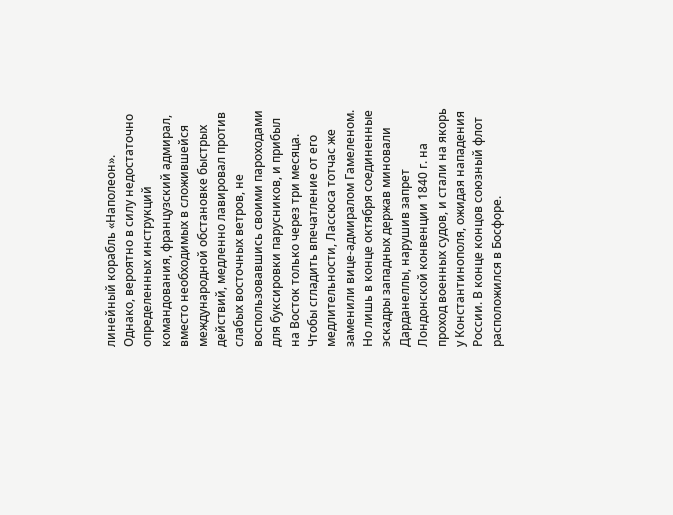линейный корабль «Наполеон».
Однако, вероятно в силу недостаточно определенных инструкций командования, французский адмирал, вместо необходимых в сложившейся международной обстановке быстрых действий, медленно лавировал против слабых восточных ветров, не воспользовавшись своими пароходами для буксировки парусников, и прибыл на Восток только через три месяца. Чтобы сгладить впечатление от его медлительности, Лассюса тотчас же заменили вице-адмиралом Гамеленом.
Но лишь в конце октября соединенные эскадры западных держав миновали Дарданеллы, нарушив запрет Лондонской конвенции 1840 г. на проход военных судов, и стали на якорь у Константинополя, ожидая нападения России. В конце концов союзный флот расположился в Босфоре.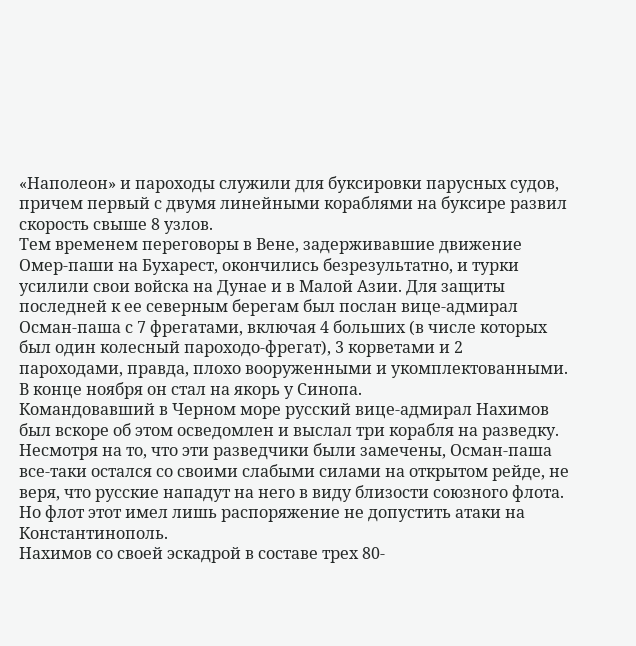«Наполеон» и пароходы служили для буксировки парусных судов, причем первый с двумя линейными кораблями на буксире развил скорость свыше 8 узлов.
Тем временем переговоры в Вене, задерживавшие движение Омер-паши на Бухарест, окончились безрезультатно, и турки усилили свои войска на Дунае и в Малой Азии. Для защиты последней к ее северным берегам был послан вице-адмирал Осман-паша с 7 фрегатами, включая 4 больших (в числе которых был один колесный пароходо-фрегат), 3 корветами и 2 пароходами, правда, плохо вооруженными и укомплектованными. В конце ноября он стал на якорь у Синопа.
Командовавший в Черном море русский вице-адмирал Нахимов был вскоре об этом осведомлен и выслал три корабля на разведку. Несмотря на то, что эти разведчики были замечены, Осман-паша все-таки остался со своими слабыми силами на открытом рейде, не веря, что русские нападут на него в виду близости союзного флота. Но флот этот имел лишь распоряжение не допустить атаки на Константинополь.
Нахимов со своей эскадрой в составе трех 80-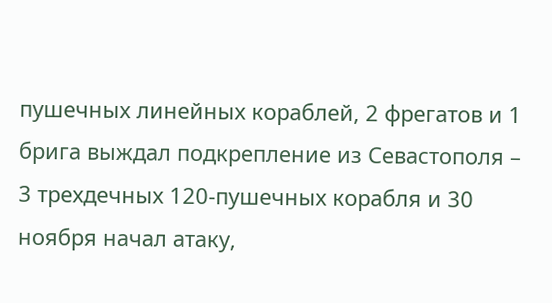пушечных линейных кораблей, 2 фрегатов и 1 брига выждал подкрепление из Севастополя – 3 трехдечных 120-пушечных корабля и 30 ноября начал атаку,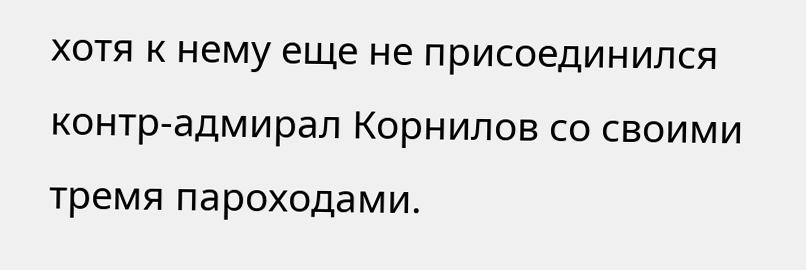хотя к нему еще не присоединился контр-адмирал Корнилов со своими тремя пароходами.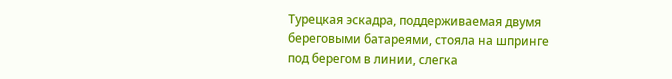Турецкая эскадра, поддерживаемая двумя береговыми батареями, стояла на шпринге под берегом в линии, слегка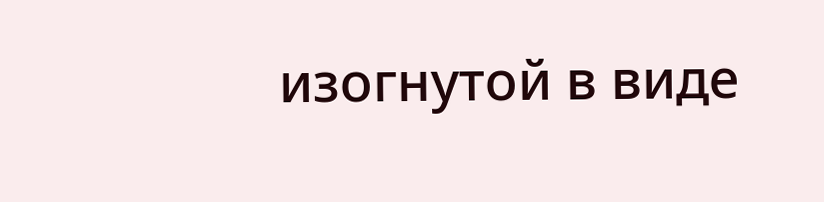изогнутой в виде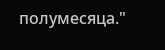полумесяца."